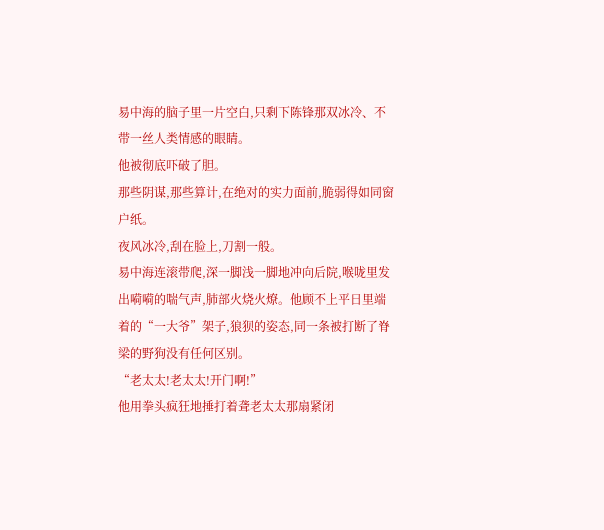易中海的脑子里一片空白,只剩下陈锋那双冰冷、不带一丝人类情感的眼睛。
他被彻底吓破了胆。
那些阴谋,那些算计,在绝对的实力面前,脆弱得如同窗户纸。
夜风冰冷,刮在脸上,刀割一般。
易中海连滚带爬,深一脚浅一脚地冲向后院,喉咙里发出嗬嗬的喘气声,肺部火烧火燎。他顾不上平日里端着的“一大爷”架子,狼狈的姿态,同一条被打断了脊梁的野狗没有任何区别。
“老太太!老太太!开门啊!”
他用拳头疯狂地捶打着聋老太太那扇紧闭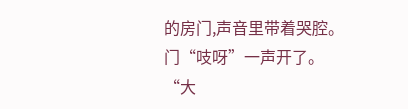的房门,声音里带着哭腔。
门“吱呀”一声开了。
“大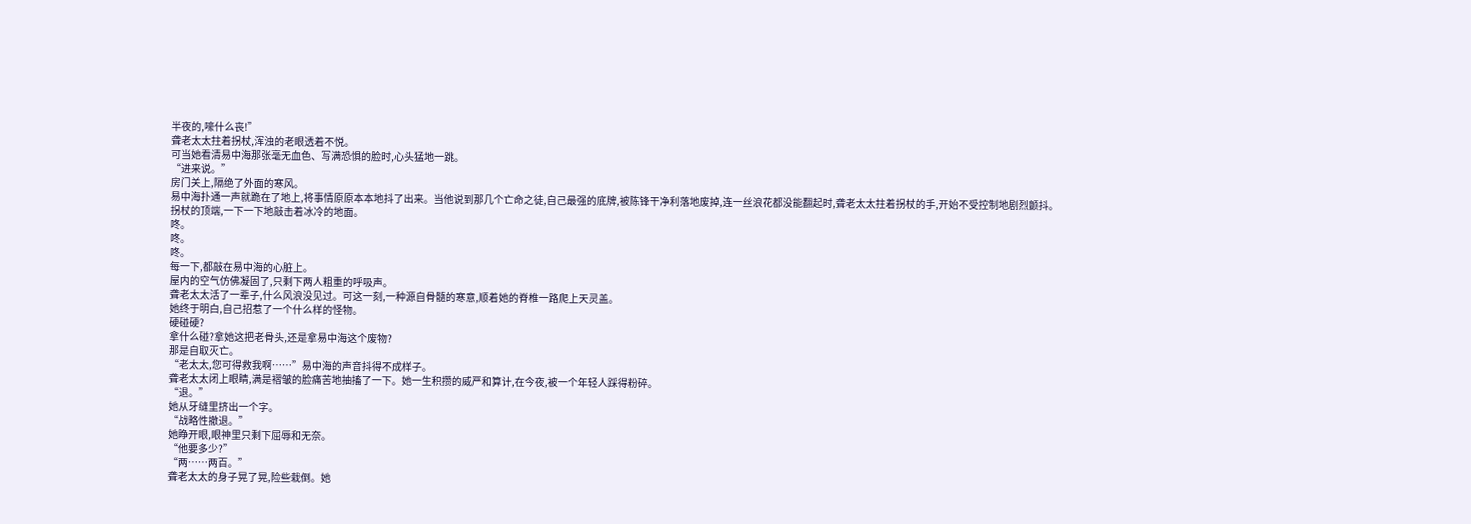半夜的,嚎什么丧!”
聋老太太拄着拐杖,浑浊的老眼透着不悦。
可当她看清易中海那张毫无血色、写满恐惧的脸时,心头猛地一跳。
“进来说。”
房门关上,隔绝了外面的寒风。
易中海扑通一声就跪在了地上,将事情原原本本地抖了出来。当他说到那几个亡命之徒,自己最强的底牌,被陈锋干净利落地废掉,连一丝浪花都没能翻起时,聋老太太拄着拐杖的手,开始不受控制地剧烈颤抖。
拐杖的顶端,一下一下地敲击着冰冷的地面。
咚。
咚。
咚。
每一下,都敲在易中海的心脏上。
屋内的空气仿佛凝固了,只剩下两人粗重的呼吸声。
聋老太太活了一辈子,什么风浪没见过。可这一刻,一种源自骨髓的寒意,顺着她的脊椎一路爬上天灵盖。
她终于明白,自己招惹了一个什么样的怪物。
硬碰硬?
拿什么碰?拿她这把老骨头,还是拿易中海这个废物?
那是自取灭亡。
“老太太,您可得救我啊……”易中海的声音抖得不成样子。
聋老太太闭上眼睛,满是褶皱的脸痛苦地抽搐了一下。她一生积攒的威严和算计,在今夜,被一个年轻人踩得粉碎。
“退。”
她从牙缝里挤出一个字。
“战略性撤退。”
她睁开眼,眼神里只剩下屈辱和无奈。
“他要多少?”
“两……两百。”
聋老太太的身子晃了晃,险些栽倒。她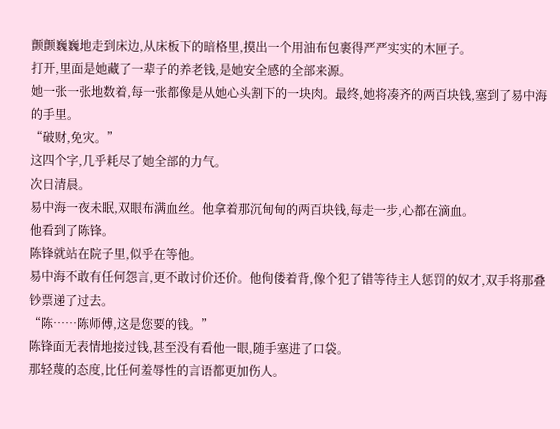颤颤巍巍地走到床边,从床板下的暗格里,摸出一个用油布包裹得严严实实的木匣子。
打开,里面是她藏了一辈子的养老钱,是她安全感的全部来源。
她一张一张地数着,每一张都像是从她心头割下的一块肉。最终,她将凑齐的两百块钱,塞到了易中海的手里。
“破财,免灾。”
这四个字,几乎耗尽了她全部的力气。
次日清晨。
易中海一夜未眠,双眼布满血丝。他拿着那沉甸甸的两百块钱,每走一步,心都在滴血。
他看到了陈锋。
陈锋就站在院子里,似乎在等他。
易中海不敢有任何怨言,更不敢讨价还价。他佝偻着背,像个犯了错等待主人惩罚的奴才,双手将那叠钞票递了过去。
“陈……陈师傅,这是您要的钱。”
陈锋面无表情地接过钱,甚至没有看他一眼,随手塞进了口袋。
那轻蔑的态度,比任何羞辱性的言语都更加伤人。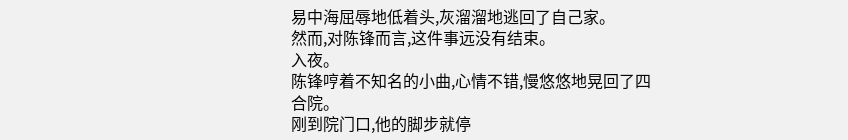易中海屈辱地低着头,灰溜溜地逃回了自己家。
然而,对陈锋而言,这件事远没有结束。
入夜。
陈锋哼着不知名的小曲,心情不错,慢悠悠地晃回了四合院。
刚到院门口,他的脚步就停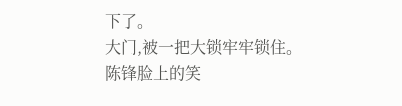下了。
大门,被一把大锁牢牢锁住。
陈锋脸上的笑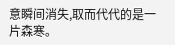意瞬间消失,取而代代的是一片森寒。